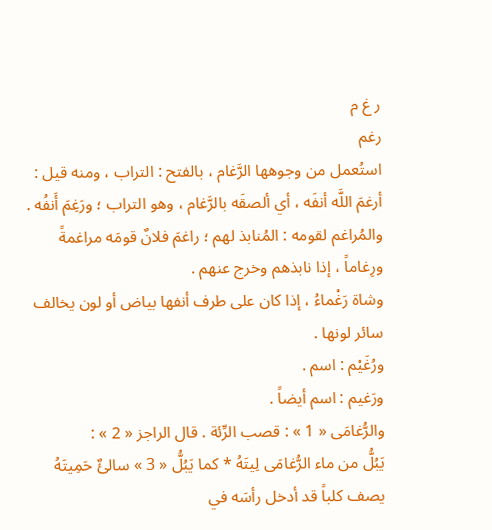ر غ م
رغم
استُعمل من وجوهها الرَّغام ، بالفتح : التراب ، ومنه قيل :
أرغمَ اللَّه أنفَه ، أي ألصقَه بالرَّغام ، وهو التراب ؛ ورَغِمَ أَنفُه .
والمُراغم لقومه : المُنابذ لهم ؛ راغمَ فلانٌ قومَه مراغمةً ورِغاماً ، إذا نابذهم وخرج عنهم .
وشاة رَغْماءُ ، إذا كان على طرف أنفها بياض أو لون يخالف سائر لونها .
ورُغَيْم : اسم .
ورَغيم : اسم أيضاً .
والرُّغامَى « 1 » : قصب الرِّئة . قال الراجز « 2 » :
يَبُلُّ من ماء الرُّغامَى لِيتَهُ * كما يَبُلُّ « 3 » سالئٌ حَمِيتَهُ
يصف كلباً قد أدخل رأسَه في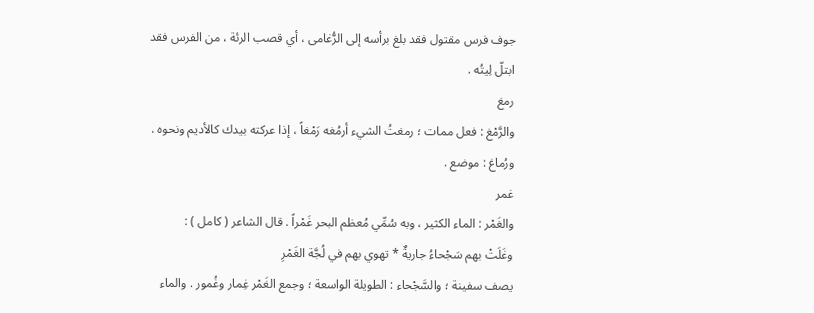جوف فرس مقتول فقد بلغ برأسه إلى الرُّغامى ، أي قصب الرئة ، من الفرس فقد ابتلّ لِيتُه .
رمغ
والرَّمْغ : فعل ممات ؛ رمغتُ الشيء أرمُغه رَمْغاً ، إذا عركته بيدك كالأديم ونحوه .
ورُماغ : موضع .
غمر
والغَمْر : الماء الكثير ، وبه سُمِّي مُعظم البحر غَمْراً . قال الشاعر ( كامل ) :
وغَلَتْ بهم سَجْحاءُ جاريةٌ * تهوي بهم في لُجَّة الغَمْرِ
يصف سفينة ؛ والسَّجْحاء : الطويلة الواسعة ؛ وجمع الغَمْر غِمار وغُمور . والماء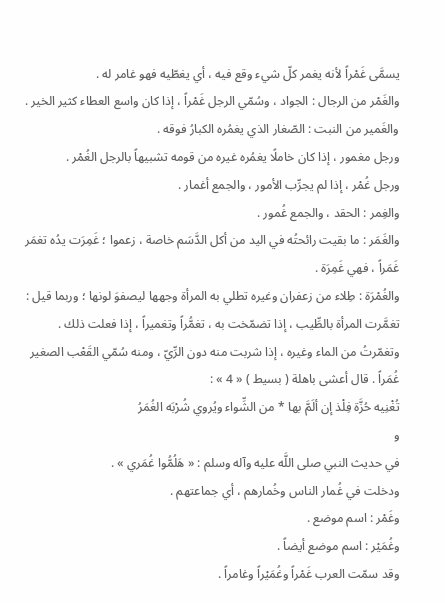يسمَّى غَمْراً لأنه يغمر كلّ شيء وقع فيه ، أي يغطّيه فهو غامر له .
والغَمْر من الرجال : الجواد ، وسُمّي الرجل غَمْراً ، إذا كان واسع العطاء كثير الخير .
والغَمير من النبت : الصّغار الذي يغمُره الكبارُ فوقه .
ورجل مغمور ، إذا كان خاملًا يغمُره غيره من قومه تشبيهاً بالرجل الغُمْر .
ورجل غُمْر ، إذا لم يجرِّب الأمور ، والجمع أغمار .
والغِمر : الحقد ، والجمع غُمور .
والغَمَر : ما بقيت رائحتُه في اليد من أكل الدَّسَم خاصة ، زعموا ؛ غَمِرَت يدُه تغمَر غَمَراً ، فهي غَمِرَة .
والغُمْرَة : طِلاء من زعفران وغيره تطلي به المرأة وجهها ليصفوَ لونها ؛ وربما قيل : تغمَّرت المرأة بالطِّيب ، إذا تضمّخت به ، تغمُّراً وتغميراً ، إذا فعلت ذلك .
وتغمّرتُ من الماء وغيره ، إذا شربت منه دون الرِّيّ ، ومنه سُمّي القَعْب الصغير غُمَراً . قال أعشى باهلة ( بسيط ) « 4 » :
تُغْنِيه حُزَّة فِلْذ إن ألَمَّ بها * من الشِّواء ويُروي شُرْبَه الغُمَرُ
و
في حديث النبي صلى اللَّه عليه وآله وسلم : « هَلُمُّوا غُمَري » .
ودخلت في غُمار الناس وخُمارهم ، أي جماعتهم .
وغَمْر : اسم موضع .
وغُمَيْر : اسم موضع أيضاً .
وقد سمّت العرب غَمْراً وغُمَيْراً وغامراً .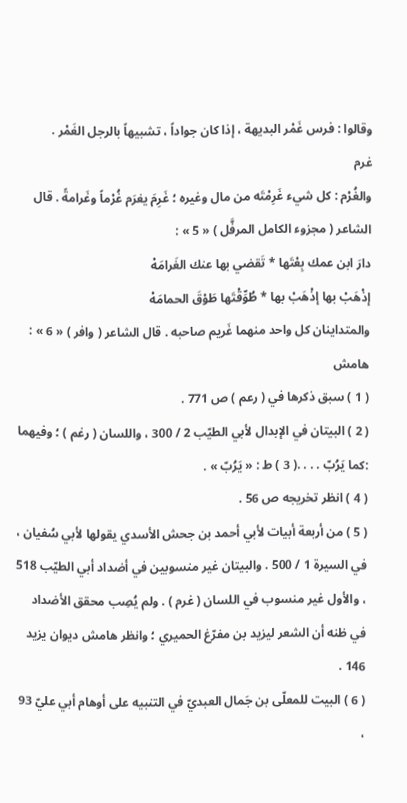وقالوا : فرس غَمْر البديهة ، إذا كان جواداً ، تشبيهاً بالرجل الغَمْر .
غرم
والغُرْم : كل شيء غَرِمْتَه من مال وغيره ؛ غَرِمَ يغرَم غُرْماً وغَرامةً . قال الشاعر ( مجزوء الكامل المرفَّل ) « 5 » :
دارَ ابن عمك بِعْتَها * تَقضي بها عنك الغَرامَهْ
إذْهَبْ بها إذْهَبْ بها * طُوِّقْتَها طَوْقَ الحمامَهْ
والمتداينان كل واحد منهما غَريم صاحبه . قال الشاعر ( وافر ) « 6 » :
هامش
( 1 ) سبق ذكرها في ( رعم ) ص 771 .
( 2 ) البيتان في الإبدال لأبي الطيّب 2 / 300 ، واللسان ( رغم ) ؛ وفيهما :كما يَرُبّ . . . .( 3 ) ط : « يَرُبّ » .
( 4 ) انظر تخريجه ص 56 .
( 5 ) من أربعة أبيات لأبي أحمد بن جحش الأسدي يقولها لأبي سُفيان ، في السيرة 1 / 500 . والبيتان غير منسوبين في أضداد أبي الطيّب 518 ، والأول غير منسوب في اللسان ( غرم ) . ولم يُصِب محقق الأضداد في ظنه أن الشعر ليزيد بن مفرّغ الحميري ؛ وانظر هامش ديوان يزيد 146 .
( 6 ) البيت للمعلّى بن جَمال العبديّ في التنبيه على أوهام أبي عليّ 93 ،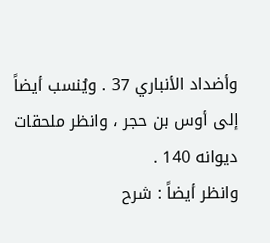وأضداد الأنباري 37 . ويُنسب أيضاً إلى أوس بن حجر ، وانظر ملحقات ديوانه 140 .
وانظر أيضاً : شرح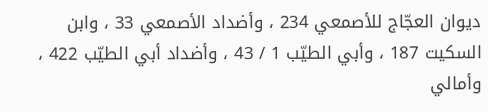ديوان العجّاج للأصمعي 234 ، وأضداد الأصمعي 33 ، وابن السكيت 187 ، وأبي الطيّب 1 / 43 ، وأضداد أبي الطيّب 422 ، وأمالي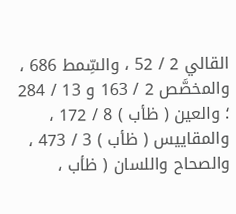القالي 2 / 52 ، والسِّمط 686 ، والمخصَّص 2 / 163 و 13 / 284 ؛ والعين ( ظأب ) 8 / 172 ، والمقاييس ( ظأب ) 3 / 473 ، والصحاح واللسان ( ظأب ،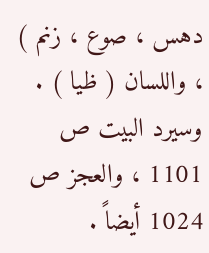دهس ، صوع ، زنم ) ، واللسان ( ظيا ) . وسيرد البيت ص 1101 ، والعجز ص 1024 أيضاً .